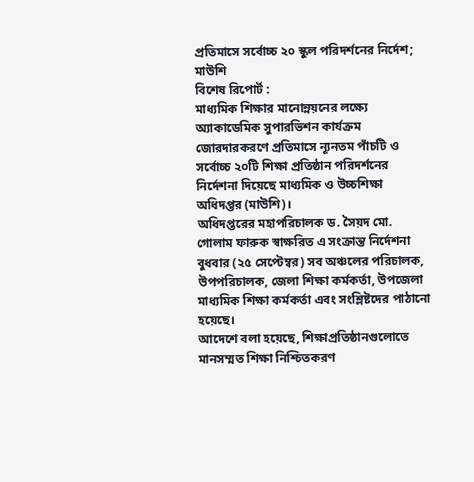প্রতিমাসে সর্বোচ্চ ২০ স্কুল পরিদর্শনের নির্দেশ; মাউশি
বিশেষ রিপোর্ট :
মাধ্যমিক শিক্ষার মানোন্নয়নের লক্ষ্যে অ্যাকাডেমিক সুপারভিশন কার্যক্রম জোরদারকরণে প্রতিমাসে ন্যূনতম পাঁচটি ও সর্বোচ্চ ২০টি শিক্ষা প্রতিষ্ঠান পরিদর্শনের নির্দেশনা দিয়েছে মাধ্যমিক ও উচ্চশিক্ষা অধিদপ্তর (মাউশি)।
অধিদপ্তরের মহাপরিচালক ড. সৈয়দ মো. গোলাম ফারুক স্বাক্ষরিত এ সংক্রান্ত নির্দেশনা বুধবার (২৫ সেপ্টেম্বর) সব অঞ্চলের পরিচালক, উপপরিচালক, জেলা শিক্ষা কর্মকর্তা, উপজেলা মাধ্যমিক শিক্ষা কর্মকর্তা এবং সংশ্লিষ্টদের পাঠানো হয়েছে।
আদেশে বলা হয়েছে, শিক্ষাপ্রতিষ্ঠানগুলোতে মানসম্মত শিক্ষা নিশ্চিতকরণ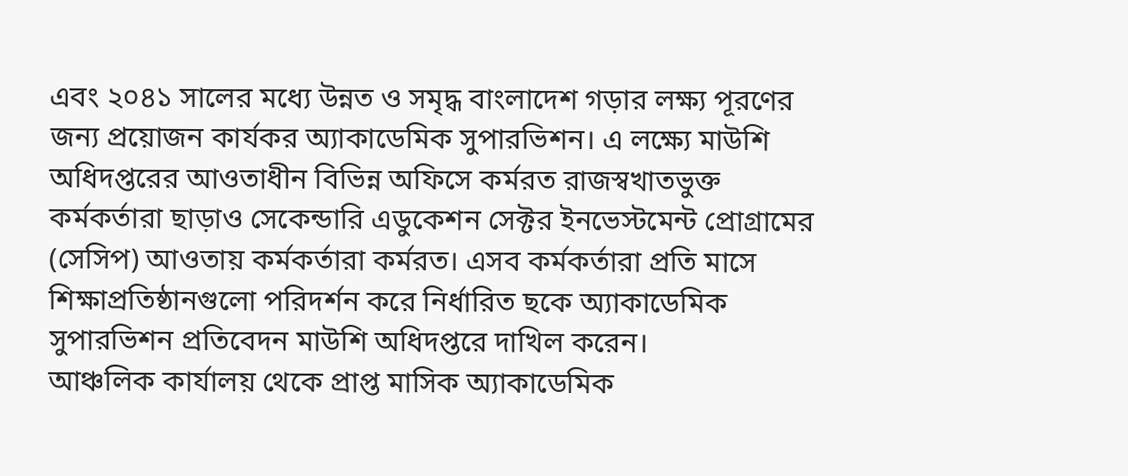এবং ২০৪১ সালের মধ্যে উন্নত ও সমৃদ্ধ বাংলাদেশ গড়ার লক্ষ্য পূরণের জন্য প্রয়োজন কার্যকর অ্যাকাডেমিক সুপারভিশন। এ লক্ষ্যে মাউশি অধিদপ্তরের আওতাধীন বিভিন্ন অফিসে কর্মরত রাজস্বখাতভুক্ত কর্মকর্তারা ছাড়াও সেকেন্ডারি এডুকেশন সেক্টর ইনভেস্টমেন্ট প্রোগ্রামের (সেসিপ) আওতায় কর্মকর্তারা কর্মরত। এসব কর্মকর্তারা প্রতি মাসে শিক্ষাপ্রতিষ্ঠানগুলো পরিদর্শন করে নির্ধারিত ছকে অ্যাকাডেমিক সুপারভিশন প্রতিবেদন মাউশি অধিদপ্তরে দাখিল করেন।
আঞ্চলিক কার্যালয় থেকে প্রাপ্ত মাসিক অ্যাকাডেমিক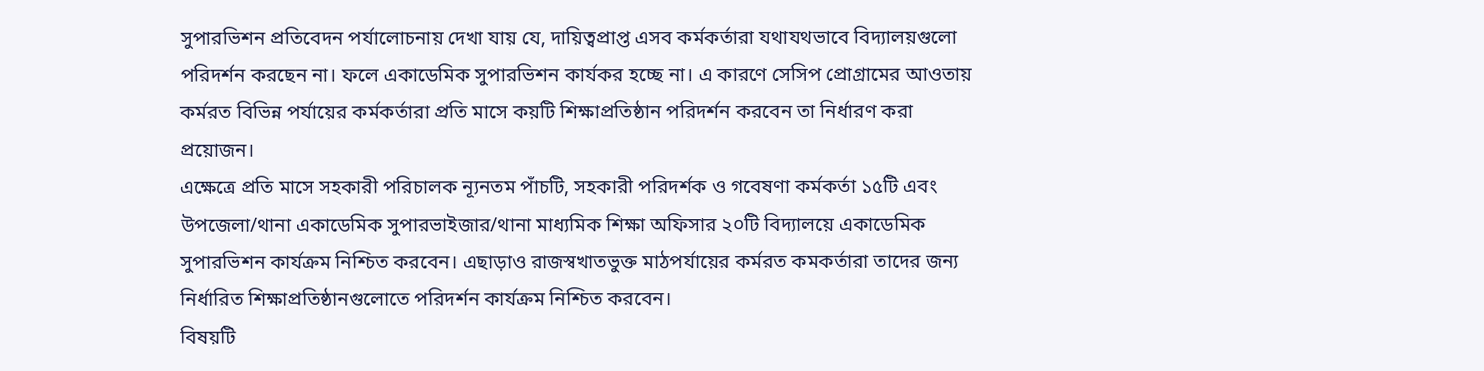সুপারভিশন প্রতিবেদন পর্যালোচনায় দেখা যায় যে, দায়িত্বপ্রাপ্ত এসব কর্মকর্তারা যথাযথভাবে বিদ্যালয়গুলো পরিদর্শন করছেন না। ফলে একাডেমিক সুপারভিশন কার্যকর হচ্ছে না। এ কারণে সেসিপ প্রোগ্রামের আওতায় কর্মরত বিভিন্ন পর্যায়ের কর্মকর্তারা প্রতি মাসে কয়টি শিক্ষাপ্রতিষ্ঠান পরিদর্শন করবেন তা নির্ধারণ করা প্রয়োজন।
এক্ষেত্রে প্রতি মাসে সহকারী পরিচালক ন্যূনতম পাঁচটি, সহকারী পরিদর্শক ও গবেষণা কর্মকর্তা ১৫টি এবং উপজেলা/থানা একাডেমিক সুপারভাইজার/থানা মাধ্যমিক শিক্ষা অফিসার ২০টি বিদ্যালয়ে একাডেমিক সুপারভিশন কার্যক্রম নিশ্চিত করবেন। এছাড়াও রাজস্বখাতভুক্ত মাঠপর্যায়ের কর্মরত কমকর্তারা তাদের জন্য নির্ধারিত শিক্ষাপ্রতিষ্ঠানগুলোতে পরিদর্শন কার্যক্রম নিশ্চিত করবেন।
বিষয়টি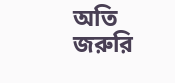অতি জরুরি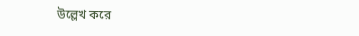উল্লেখ করে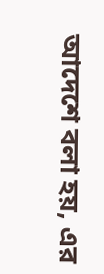আদেশে বলা হয়, এর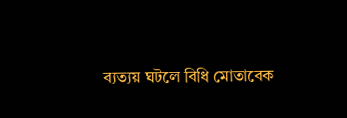ব্যত্যয় ঘটলে বিধি মোতাবেক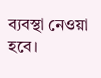ব্যবস্থা নেওয়া হবে।